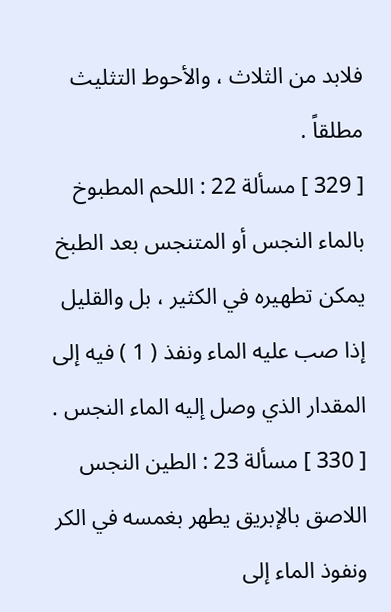فلابد من الثلاث ، والأحوط التثليث مطلقاً .
[ 329 ] مسألة 22 : اللحم المطبوخ بالماء النجس أو المتنجس بعد الطبخ
يمكن تطهيره في الكثير ، بل والقليل إذا صب عليه الماء ونفذ ( 1 ) فيه إلى
المقدار الذي وصل إليه الماء النجس .
[ 330 ] مسألة 23 : الطين النجس اللاصق بالإبريق يطهر بغمسه في الكر
ونفوذ الماء إلى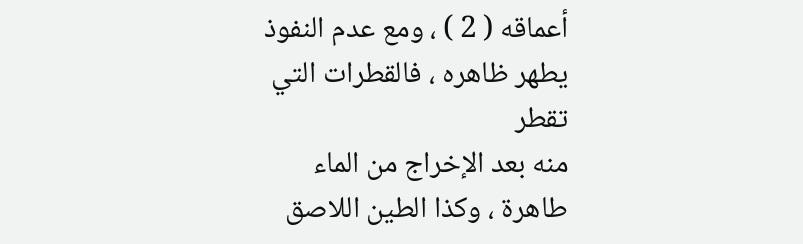أعماقه ( 2 ) ، ومع عدم النفوذ يطهر ظاهره ، فالقطرات التي تقطر
منه بعد الإخراج من الماء طاهرة ، وكذا الطين اللاصق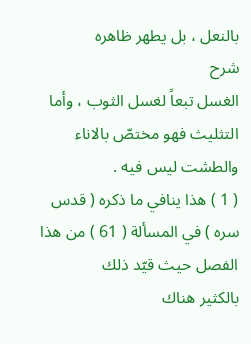بالنعل ، بل يطهر ظاهره
شرح
الغسل تبعاً لغسل الثوب ، وأما التثليث فهو مختصّ بالاناء والطشت ليس فيه .
( 1 ) هذا ينافي ما ذكره ( قدس سره ) في المسألة ( 61 ) من هذا الفصل حيث قيّد ذلك
بالكثير هناك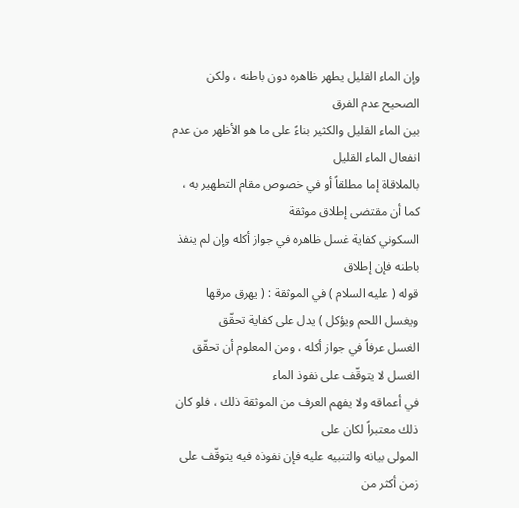وإن الماء القليل يطهر ظاهره دون باطنه ، ولكن الصحيح عدم الفرق
بين الماء القليل والكثير بناءً على ما هو الأظهر من عدم انفعال الماء القليل
بالملاقاة إما مطلقاً أو في خصوص مقام التطهير به ، كما أن مقتضى إطلاق موثقة
السكوني كفاية غسل ظاهره في جواز أكله وإن لم ينفذ باطنه فإن إطلاق
قوله ( عليه السلام ) في الموثقة : ( يهرق مرقها ويغسل اللحم ويؤكل ) يدل على كفاية تحقّق
الغسل عرفاً في جواز أكله ، ومن المعلوم أن تحقّق الغسل لا يتوقّف على نفوذ الماء
في أعماقه ولا يفهم العرف من الموثقة ذلك ، فلو كان ذلك معتبراً لكان على
المولى بيانه والتنبيه عليه فإن نفوذه فيه يتوقّف على زمن أكثر من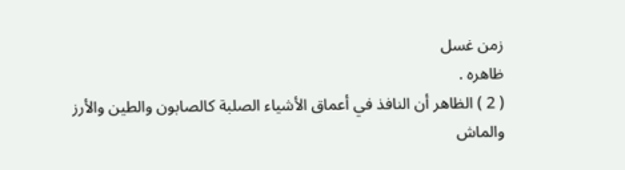زمن غسل
ظاهره .
( 2 ) الظاهر أن النافذ في أعماق الأشياء الصلبة كالصابون والطين والأرز
والماش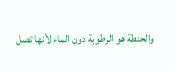والحنطة هو الرطوبة دون الماء لأنها تصل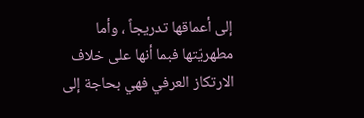إلى أعماقها تدريجاً ، وأما
مطهريّتها فبما أنها على خلاف الارتكاز العرفي فهي بحاجة إلى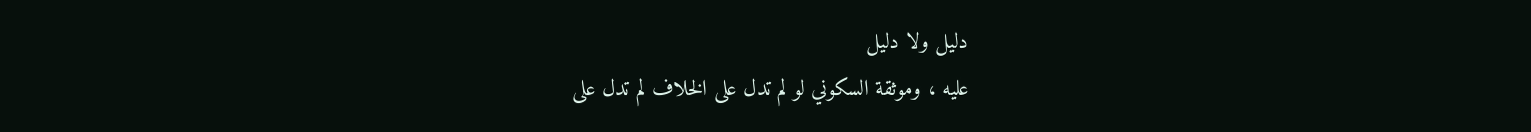دليل ولا دليل
عليه ، وموثقة السكوني لو لم تدل على الخلاف لم تدل على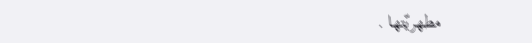مطهريّتها .